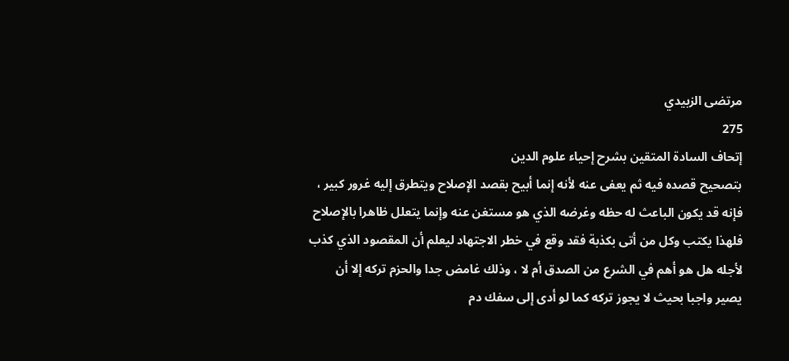مرتضى الزبيدي
275
إتحاف السادة المتقين بشرح إحياء علوم الدين
بتصحيح قصده فيه ثم يعفى عنه لأنه إنما أبيح بقصد الإصلاح ويتطرق إليه غرور كبير ، فإنه قد يكون الباعث له حظه وغرضه الذي هو مستغن عنه وإنما يتعلل ظاهرا بالإصلاح فلهذا يكتب وكل من أتى بكذبة فقد وقع في خطر الاجتهاد ليعلم أن المقصود الذي كذب لأجله هل هو أهم في الشرع من الصدق أم لا ، وذلك غامض جدا والحزم تركه إلا أن يصير واجبا بحيث لا يجوز تركه كما لو أدى إلى سفك دم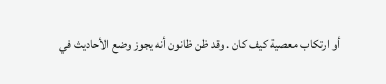أو ارتكاب معصية كيف كان . وقد ظن ظانون أنه يجوز وضع الأحاديث في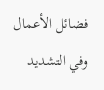فضائل الأعمال وفي التشديد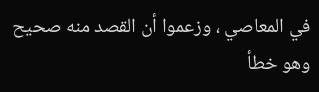في المعاصي ، وزعموا أن القصد منه صحيح وهو خطأ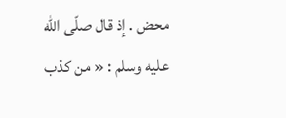محض . إذ قال صلّى اللّه عليه وسلم : « من كذب